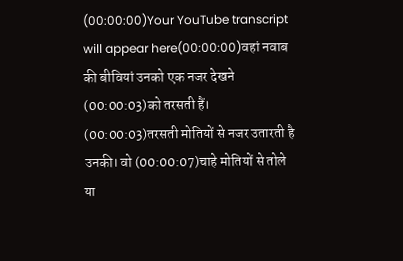(00:00:00)Your YouTube transcript will appear here(00:00:00)वहां नवाब की बीवियां उनको एक नजर देखने (00:00:03)को तरसती हैं। (00:00:03)तरसती मोतियों से नजर उतारती है उनकी। वो (00:00:07)चाहे मोतियों से तोले या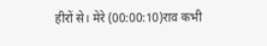हीरों से। मेरे (00:00:10)राव कभी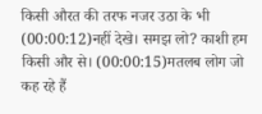किसी औरत की तरफ नजर उठा के भी (00:00:12)नहीं देखे। समझ लो? काशी हम किसी और से। (00:00:15)मतलब लोग जो कह रहे हैं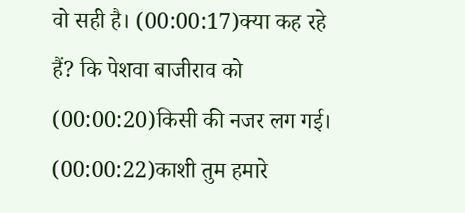वो सही है। (00:00:17)क्या कह रहे हैं? कि पेशवा बाजीराव को (00:00:20)किसी की नजर लग गई। (00:00:22)काशी तुम हमारे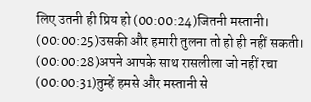लिए उतनी ही प्रिय हो (00:00:24)जितनी मस्तानी। (00:00:25)उसकी और हमारी तुलना तो हो ही नहीं सकती। (00:00:28)अपने आपके साथ रासलीला जो नहीं रचा (00:00:31)तुम्हें हमसे और मस्तानी से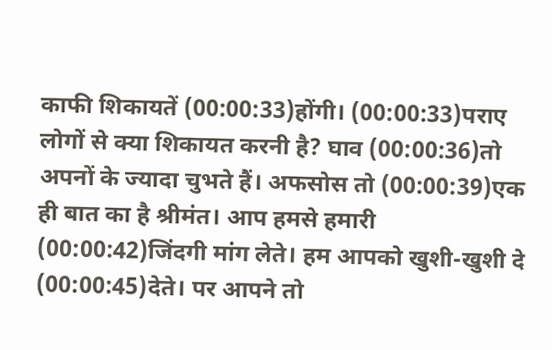काफी शिकायतें (00:00:33)होंगी। (00:00:33)पराए लोगों से क्या शिकायत करनी है? घाव (00:00:36)तो अपनों के ज्यादा चुभते हैं। अफसोस तो (00:00:39)एक ही बात का है श्रीमंत। आप हमसे हमारी (00:00:42)जिंदगी मांग लेते। हम आपको खुशी-खुशी दे (00:00:45)देते। पर आपने तो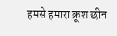हमसे हमारा क्रूश छीन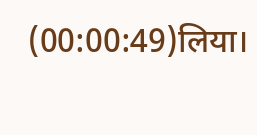(00:00:49)लिया।